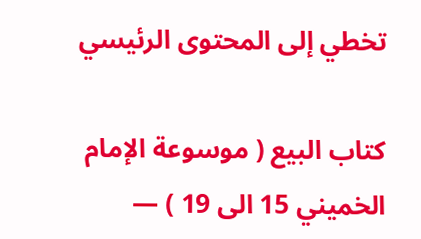تخطي إلى المحتوى الرئيسي

كتاب البيع ( موسوعة الإمام الخميني 15 الى 19 ) —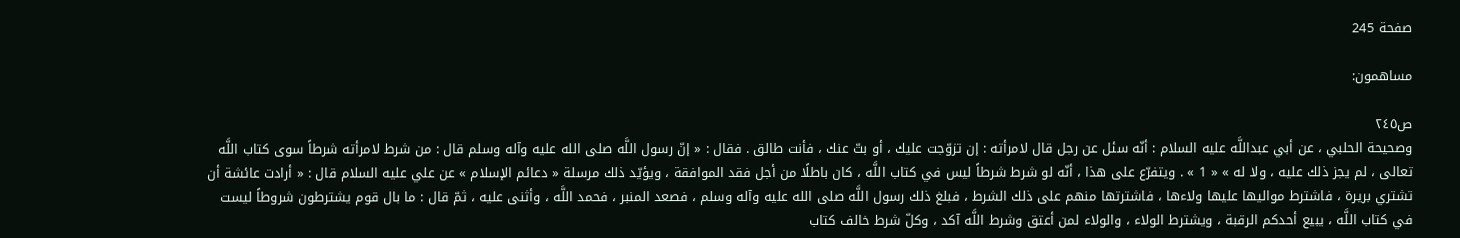صفحة 245

مساهمون:

ص٢٤٥
وصحيحة الحلبي ، عن أبي عبداللَّه عليه السلام : أنّه سئل عن رجل قال لامرأته : إن تزوّجت عليك ، أو بتّ عنك ، فأنت طالق . فقال : « إنّ رسول اللَّه صلى الله عليه وآله وسلم قال : من شرط لامرأته شرطاً سوى كتاب اللَّه تعالى ، لم يجز ذلك عليه ، ولا له » « 1 » . ويتفرّع على هذا ، أنّه لو شرط شرطاً ليس في كتاب اللَّه ، كان باطلًا من أجل فقد الموافقة ، ويؤيّد ذلك مرسلة « دعائم الإسلام » عن علي عليه السلام قال : « أرادت عائشة أن تشتري بريرة ، فاشترط مواليها عليها ولاءها ، فاشترتها منهم على ذلك الشرط ، فبلغ ذلك رسول اللَّه صلى الله عليه وآله وسلم ، فصعد المنبر ، فحمد اللَّه ، وأثنى عليه ، ثمّ قال : ما بال قوم يشترطون شروطاً ليست في كتاب اللَّه ، يبيع أحدكم الرقبة ، ويشترط الولاء ، والولاء لمن أعتق وشرط اللَّه آكد ، وكلّ شرط خالف كتاب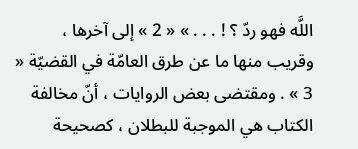اللَّه فهو ردّ ؟ ! . . . » « 2 » إلى آخرها ، وقريب منها ما عن طرق العامّة في القضيّة « 3 » . ومقتضى بعض الروايات ، أنّ مخالفة الكتاب هي الموجبة للبطلان ، كصحيحة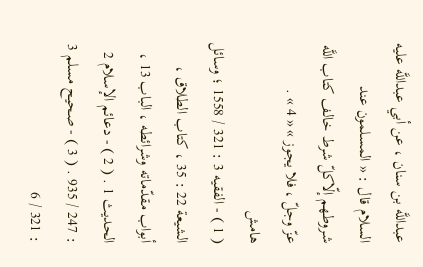عبداللَّه بن سنان ، عن أبي عبداللَّه عليه السلام قال : « المسلمون عند شروطهم إلّاكلّ شرط خالف كتاب اللَّه عزّ وجلّ ، فلا يجوز » « 4 » .
هامش
( 1 ) - الفقيه 3 : 321 / 1558 ؛ وسائل الشيعة 22 : 35 ، كتاب الطلاق ، أبواب مقدّماته وشرائطه ، الباب 13 ، الحديث 1 . ( 2 ) - دعائم الإسلام 2 : 247 / 935 . ( 3 ) - صحيح مسلم 3 : 321 / 6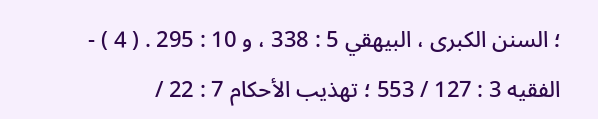؛ السنن الكبرى ، البيهقي 5 : 338 ، و 10 : 295 . ( 4 ) - الفقيه 3 : 127 / 553 ؛ تهذيب الأحكام 7 : 22 /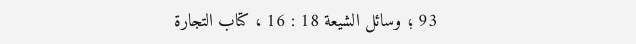93 ؛ وسائل الشيعة 18 : 16 ، كتاب التجارة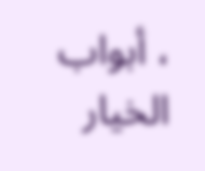، أبواب الخيار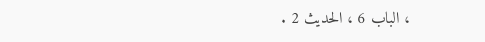، الباب 6 ، الحديث 2 .